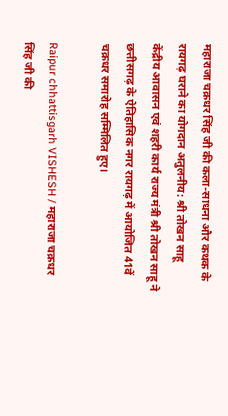महाराजा चक्रधर सिंह जी की कला-साधना और कथक के रायगढ़ घराने का योगदान अतुलनीय: श्री तोखन साहू
केंद्रीय आवासन एवं शहरी कार्य राज्य मंत्री श्री तोखन साहू ने छत्तीसगढ़ के ऐतिहासिक नगर रायगढ़ में आयोजित 41वें चक्रधर समारोह सम्मिलित हुए।

Raipur chhattisgarh VISHESH / महाराजा चक्रधर सिंह जी की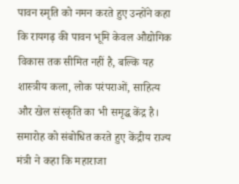पावन स्मृति को नमन करते हुए उन्होंने कहा कि रायगढ़ की पावन भूमि केवल औद्योगिक विकास तक सीमित नहीं है, बल्कि यह शास्त्रीय कला, लोक परंपराओं, साहित्य और खेल संस्कृति का भी समृद्ध केंद्र है।
समारोह को संबोधित करते हुए केंद्रीय राज्य मंत्री ने कहा कि महाराजा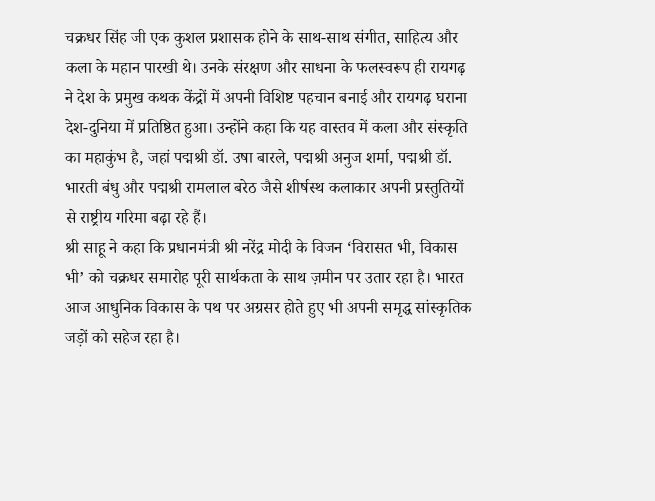चक्रधर सिंह जी एक कुशल प्रशासक होने के साथ-साथ संगीत, साहित्य और कला के महान पारखी थे। उनके संरक्षण और साधना के फलस्वरूप ही रायगढ़ ने देश के प्रमुख कथक केंद्रों में अपनी विशिष्ट पहचान बनाई और रायगढ़ घराना देश-दुनिया में प्रतिष्ठित हुआ। उन्होंने कहा कि यह वास्तव में कला और संस्कृति का महाकुंभ है, जहां पद्मश्री डॉ. उषा बारले, पद्मश्री अनुज शर्मा, पद्मश्री डॉ. भारती बंधु और पद्मश्री रामलाल बरेठ जैसे शीर्षस्थ कलाकार अपनी प्रस्तुतियों से राष्ट्रीय गरिमा बढ़ा रहे हैं।
श्री साहू ने कहा कि प्रधानमंत्री श्री नरेंद्र मोदी के विजन ‘विरासत भी, विकास भी’ को चक्रधर समारोह पूरी सार्थकता के साथ ज़मीन पर उतार रहा है। भारत आज आधुनिक विकास के पथ पर अग्रसर होते हुए भी अपनी समृद्ध सांस्कृतिक जड़ों को सहेज रहा है।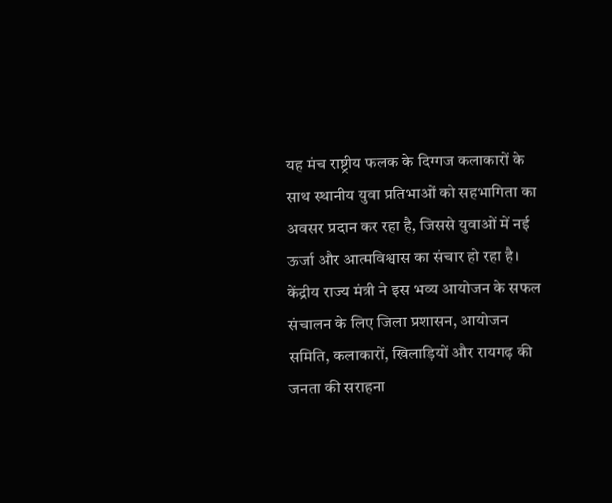यह मंच राष्ट्रीय फलक के दिग्गज कलाकारों के साथ स्थानीय युवा प्रतिभाओं को सहभागिता का अवसर प्रदान कर रहा है, जिससे युवाओं में नई ऊर्जा और आत्मविश्वास का संचार हो रहा है।
केंद्रीय राज्य मंत्री ने इस भव्य आयोजन के सफल संचालन के लिए जिला प्रशासन, आयोजन समिति, कलाकारों, खिलाड़ियों और रायगढ़ की जनता की सराहना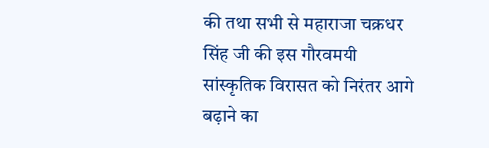की तथा सभी से महाराजा चक्रधर सिंह जी की इस गौरवमयी सांस्कृतिक विरासत को निरंतर आगे बढ़ाने का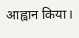आह्वान किया।